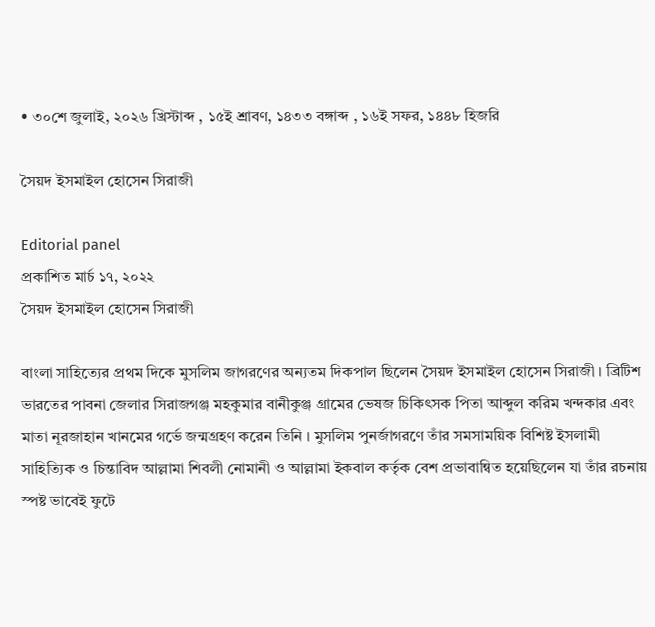• ৩০শে জুলাই, ২০২৬ খ্রিস্টাব্দ , ১৫ই শ্রাবণ, ১৪৩৩ বঙ্গাব্দ , ১৬ই সফর, ১৪৪৮ হিজরি

সৈয়দ ইসমাইল হোসেন সিরাজী

Editorial panel
প্রকাশিত মার্চ ১৭, ২০২২
সৈয়দ ইসমাইল হোসেন সিরাজী

বাংলা সাহিত্যের প্রথম দিকে মুসলিম জাগরণের অন্যতম দিকপাল ছিলেন সৈয়দ ইসমাইল হোসেন সিরাজী । ব্রিটিশ ভারতের পাবনা জেলার সিরাজগঞ্জ মহকুমার বানীকুঞ্জ গ্রামের ভেষজ চিকিৎসক পিতা আব্দুল করিম খন্দকার এবং মাতা নূরজাহান খানমের গর্ভে জন্মগ্রহণ করেন তিনি । মুসলিম পুনর্জাগরণে তাঁর সমসাময়িক বিশিষ্ট ইসলামী সাহিত্যিক ও চিন্তাবিদ আল্লামা শিবলী নোমানী ও আল্লামা ইকবাল কর্তৃক বেশ প্রভাবান্বিত হয়েছিলেন যা তাঁর রচনায় স্পষ্ট ভাবেই ফুটে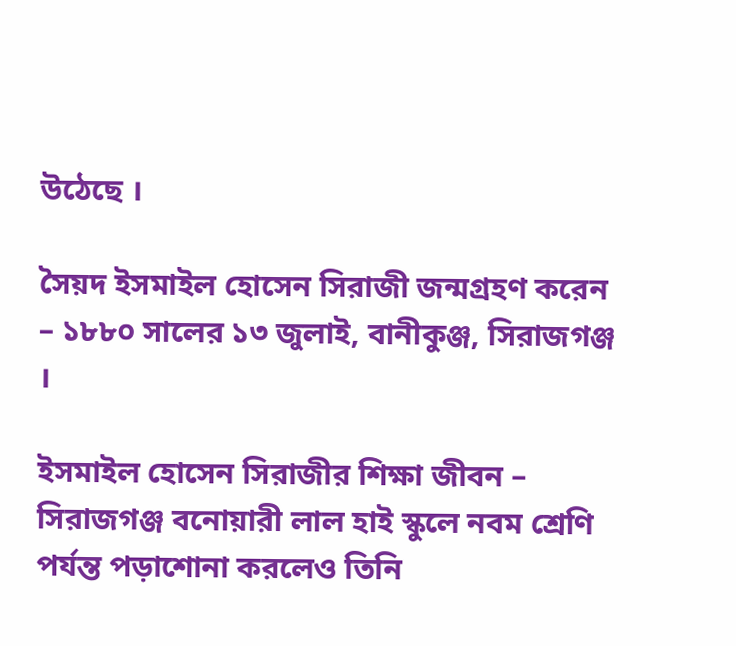উঠেছে ।

সৈয়দ ইসমাইল হোসেন সিরাজী জন্মগ্রহণ করেন – ১৮৮০ সালের ১৩ জুলাই, বানীকুঞ্জ, সিরাজগঞ্জ ।

ইসমাইল হোসেন সিরাজীর শিক্ষা জীবন – সিরাজগঞ্জ বনোয়ারী লাল হাই স্কুলে নবম শ্রেণি পর্যন্ত পড়াশোনা করলেও তিনি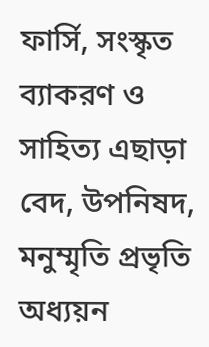ফার্সি, সংস্কৃত ব্যাকরণ ও সাহিত্য এছাড়া বেদ, উপনিষদ, মনুম্মৃতি প্রভৃতি অধ্যয়ন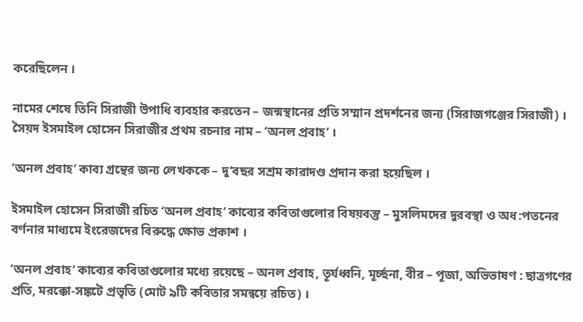করেছিলেন ।

নামের শেষে তিনি সিরাজী উপাধি ব্যবহার করতেন – জন্মস্থানের প্রতি সম্মান প্রদর্শনের জন্য (সিরাজগঞ্জের সিরাজী) । সৈয়দ ইসমাইল হোসেন সিরাজীর প্রথম রচনার নাম – ‘অনল প্রবাহ’ ।

’অনল প্রবাহ’ কাব্য গ্রন্থের জন্য লেখককে – দু’বছর সশ্রম কারাদণ্ড প্রদান করা হয়েছিল ।

ইসমাইল হোসেন সিরাজী রচিত ‘অনল প্রবাহ’ কাব্যের কবিতাগুলোর বিষয়বস্তু – মুসলিমদের দুরবস্থা ও অধ:পতনের বর্ণনার মাধ্যমে ইংরেজদের বিরুদ্ধে ক্ষোভ প্রকাশ ।

’অনল প্রবাহ’ কাব্যের কবিতাগুলোর মধ্যে রয়েছে – অনল প্রবাহ, তূর্যধ্বনি, মূর্চ্ছনা, বীর – পূজা, অভিভাষণ : ছাত্রগণের প্রতি, মরক্কো-সঙ্কটে প্রভৃতি (মোট ৯টি কবিতার সমন্বয়ে রচিত) ।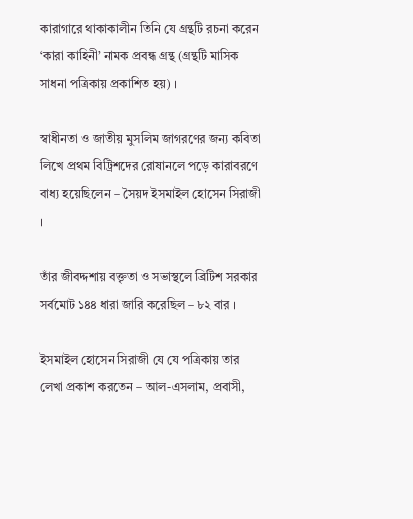কারাগারে থাকাকালীন তিনি যে গ্রন্থটি রচনা করেন ‘কারা কাহিনী’ নামক প্রবন্ধ গ্রন্থ (গ্রন্থটি মাসিক সাধনা পত্রিকায় প্রকাশিত হয়) ।

স্বাধীনতা ও জাতীয় মুসলিম জাগরণের জন্য কবিতা লিখে প্রথম বিট্রিশদের রোষানলে পড়ে কারাবরণে বাধ্য হয়েছিলেন – সৈয়দ ইসমাইল হোসেন সিরাজী ।

তাঁর জীবদ্দশায় বক্তৃতা ও সভাস্থলে ব্রিটিশ সরকার সর্বমোট ১৪৪ ধারা জারি করেছিল – ৮২ বার ।

ইসমাইল হোসেন সিরাজী যে যে পত্রিকায় তার লেখা প্রকাশ করতেন – আল-এসলাম, প্রবাসী,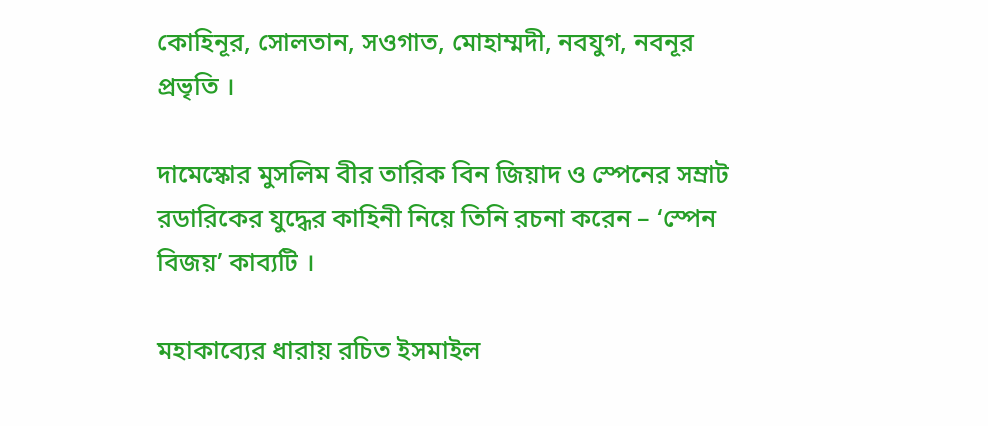কোহিনূর, সোলতান, সওগাত, মোহাম্মদী, নবযুগ, নবনূর প্রভৃতি ।

দামেস্কোর মুসলিম বীর তারিক বিন জিয়াদ ও স্পেনের সম্রাট রডারিকের যুদ্ধের কাহিনী নিয়ে তিনি রচনা করেন – ‘স্পেন বিজয়’ কাব্যটি ।

মহাকাব্যের ধারায় রচিত ইসমাইল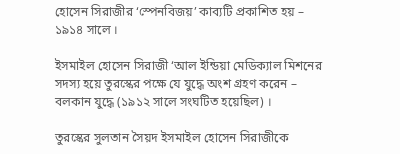হোসেন সিরাজীর ‘স্পেনবিজয়’ কাব্যটি প্রকাশিত হয় – ১৯১৪ সালে ।

ইসমাইল হোসেন সিরাজী ‘আল ইন্ডিয়া মেডিক্যাল মিশনের সদস্য হয়ে তুরস্কের পক্ষে যে যুদ্ধে অংশ গ্রহণ করেন – বলকান যুদ্ধে (১৯১২ সালে সংঘটিত হয়েছিল) ।

তুরস্কের সুলতান সৈয়দ ইসমাইল হোসেন সিরাজীকে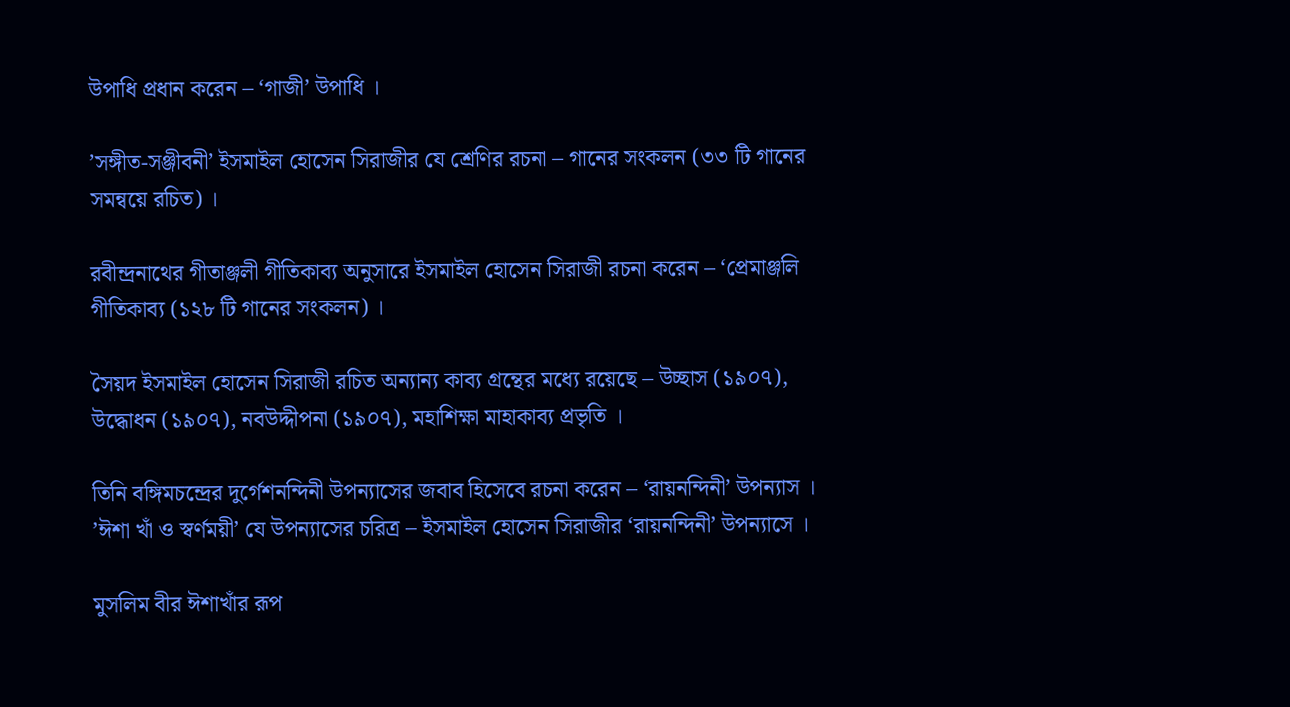উপাধি প্রধান করেন – ‘গাজী’ উপাধি ।

’সঙ্গীত-সঞ্জীবনী’ ইসমাইল হোসেন সিরাজীর যে শ্রেণির রচনা – গানের সংকলন (৩৩ টি গানের সমন্বয়ে রচিত) ।

রবীন্দ্রনাথের গীতাঞ্জলী গীতিকাব্য অনুসারে ইসমাইল হোসেন সিরাজী রচনা করেন – ‘প্রেমাঞ্জলি গীতিকাব্য (১২৮ টি গানের সংকলন) ।

সৈয়দ ইসমাইল হোসেন সিরাজী রচিত অন্যান্য কাব্য গ্রন্থের মধ্যে রয়েছে – উচ্ছাস (১৯০৭), উদ্ধোধন (১৯০৭), নবউদ্দীপনা (১৯০৭), মহাশিক্ষা মাহাকাব্য প্রভৃতি ।

তিনি বঙ্গিমচন্দ্রের দুর্গেশনন্দিনী উপন্যাসের জবাব হিসেবে রচনা করেন – ‘রায়নন্দিনী’ উপন্যাস । ’ঈশা খাঁ ও স্বর্ণময়ী’ যে উপন্যাসের চরিত্র – ইসমাইল হোসেন সিরাজীর ‘রায়নন্দিনী’ উপন্যাসে ।

মুসলিম বীর ঈশাখাঁর রূপ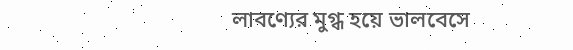লাবণ্যের মুগ্ধ হয়ে ভালবেসে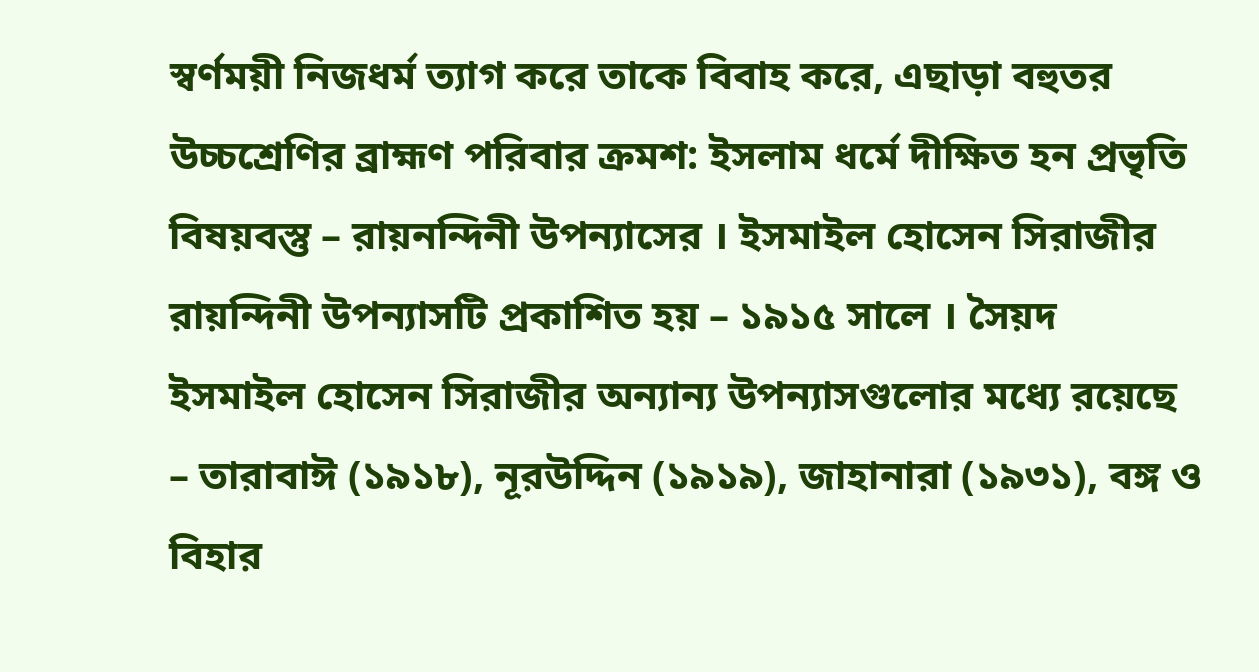স্বর্ণময়ী ‍নিজধর্ম ত্যাগ করে তাকে বিবাহ করে, এছাড়া বহুতর উচ্চশ্রেণির ব্রাহ্মণ পরিবার ক্রমশ: ইসলাম ধর্মে দীক্ষিত হন প্রভৃতি বিষয়বস্তু – রায়নন্দিনী উপন্যাসের । ইসমাইল হোসেন সিরাজীর রায়ন্দিনী উপন্যাসটি প্রকাশিত হয় – ১৯১৫ সালে । সৈয়দ ইসমাইল হোসেন সিরাজীর অন্যান্য উপন্যাসগুলোর মধ্যে রয়েছে – তারাবাঈ (১৯১৮), নূরউদ্দিন (১৯১৯), জাহানারা (১৯৩১), বঙ্গ ও বিহার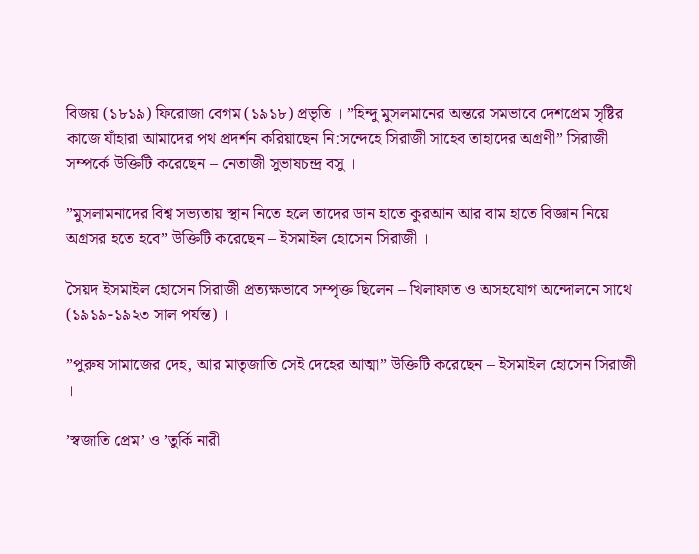বিজয় (১৮১৯) ফিরোজা বেগম (১৯১৮) প্রভৃতি । ”হিন্দু মুসলমানের অন্তরে সমভাবে দেশপ্রেম সৃষ্টির কাজে যাঁহারা আমাদের পথ প্রদর্শন করিয়াছেন নি:সন্দেহে সিরাজী সাহেব তাহাদের অগ্রণী” সিরাজী সম্পর্কে উক্তিটি করেছেন – নেতাজী সুভাষচন্দ্র বসু ।

”মুসলামনাদের বিশ্ব সভ্যতায় স্থান নিতে হলে তাদের ডান হাতে কুরআন আর বাম হাতে বিজ্ঞান নিয়ে অগ্রসর হতে হবে” উক্তিটি করেছেন – ইসমাইল হোসেন সিরাজী ।

সৈয়দ ইসমাইল হোসেন সিরাজী প্রত্যক্ষভাবে সম্পৃক্ত ছিলেন – খিলাফাত ও অসহযোগ অন্দোলনে সাথে (১৯১৯-১৯২৩ সাল পর্যন্ত) ।

”পুরুষ সামাজের দেহ, আর মাতৃজাতি সেই দেহের আত্মা” উক্তিটি করেছেন – ইসমাইল হোসেন সিরাজী ।

’স্বজাতি প্রেম’ ও ’তুর্কি নারী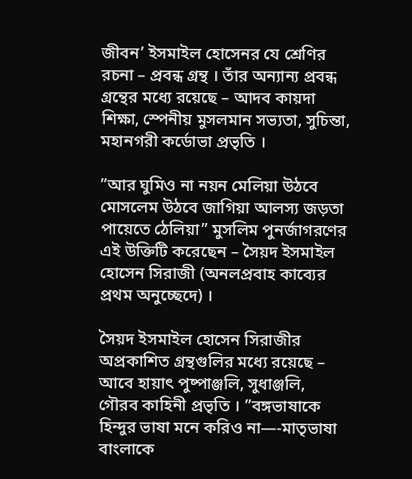জীবন’ ইসমাইল হোসেনর যে শ্রেণির রচনা – প্রবন্ধ গ্রন্থ । তাঁর অন্যান্য প্রবন্ধ গ্রন্থের মধ্যে রয়েছে – আদব কায়দা শিক্ষা, স্পেনীয় মুসলমান সভ্যতা, সুচিন্তা, মহানগরী কর্ডোভা প্রভৃতি ।

”আর ঘুমিও না নয়ন মেলিয়া উঠবে মোসলেম উঠবে জাগিয়া আলস্য জড়তা পায়েতে ঠেলিয়া” মুসলিম পুনর্জাগরণের এই উক্তিটি করেছেন – সৈয়দ ইসমাইল হোসেন সিরাজী (অনলপ্রবাহ কাব্যের প্রথম অনুচ্ছেদে) ।

সৈয়দ ইসমাইল হোসেন সিরাজীর অপ্রকাশিত গ্রন্থগুলির মধ্যে রয়েছে – আবে হায়াৎ পুষ্পাঞ্জলি, সুধাঞ্জলি, গৌরব কাহিনী প্রভৃতি । ”বঙ্গভাষাকে হিন্দুর ভাষা মনে করিও না—-মাতৃভাষা বাংলাকে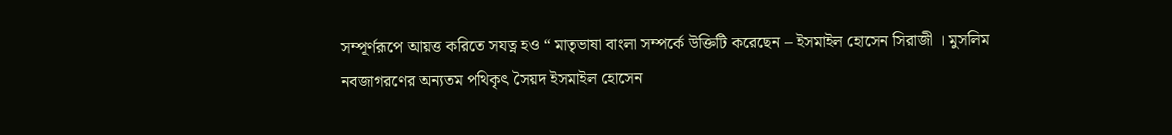সম্পূর্ণরূপে আয়ত্ত করিতে সযত্ন হও “ মাতৃভাষা বাংলা সম্পর্কে উক্তিটি করেছেন – ইসমাইল হোসেন সিরাজী । মুসলিম নবজাগরণের অন্যতম পথিকৃৎ সৈয়দ ইসমাইল হোসেন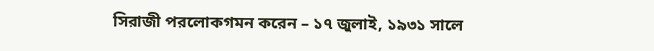সিরাজী পরলোকগমন করেন – ১৭ জুলাই, ১৯৩১ সালে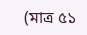(মাত্র ৫১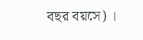বছর বয়সে) ।